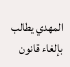المهدي يطالب بإلغاء قانون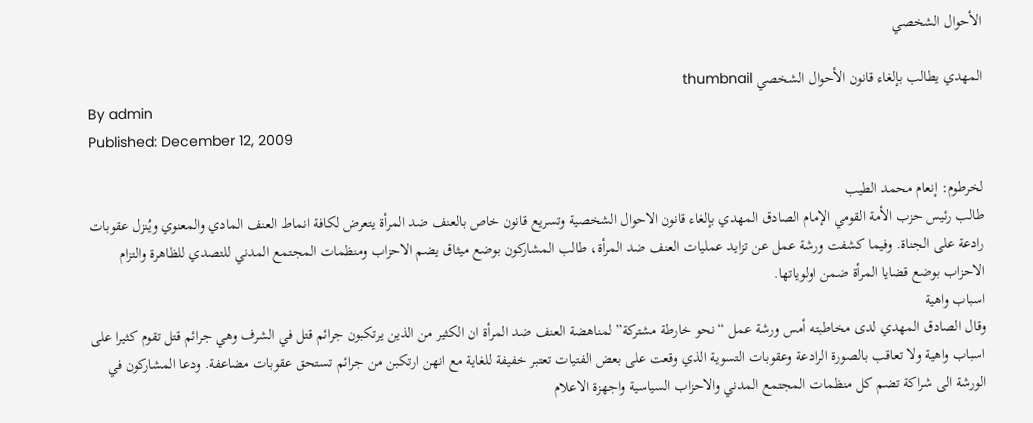الأحوال الشخصي

المهدي يطالب بإلغاء قانون الأحوال الشخصي thumbnail
By admin
Published: December 12, 2009

لخرطوم: إنعام محمد الطيب
طالب رئيس حزب الأمة القومي الإمام الصادق المهدي بإلغاء قانون الاحوال الشخصية وتسريع قانون خاص بالعنف ضد المرأة يتعرض لكافة انماط العنف المادي والمعنوي ويُنزل عقوبات رادعة على الجناة. وفيما كشفت ورشة عمل عن تزايد عمليات العنف ضد المرأة، طالب المشاركون بوضع ميثاق يضم الاحزاب ومنظمات المجتمع المدني للتصدي للظاهرة والتزام الاحزاب بوضع قضايا المرأة ضمن اولوياتها.
اسباب واهية
وقال الصادق المهدي لدى مخاطبته أمس ورشة عمل “نحو خارطة مشتركة” لمناهضة العنف ضد المرأة ان الكثير من الذين يرتكبون جرائم قتل في الشرف وهي جرائم قتل تقوم كثيرا على اسباب واهية ولا تعاقب بالصورة الرادعة وعقوبات التسوية الذي وقعت على بعض الفتيات تعتبر خفيفة للغاية مع انهن ارتكبن من جرائم تستحق عقوبات مضاعفة. ودعا المشاركون في الورشة الى شراكة تضم كل منظمات المجتمع المدني والاحزاب السياسية واجهزة الاعلام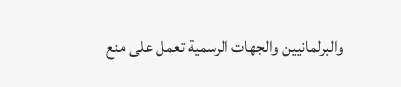والبرلمانيين والجهات الرسمية تعمل على منع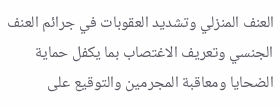العنف المنزلي وتشديد العقوبات في جرائم العنف الجنسي وتعريف الاغتصاب بما يكفل حماية الضحايا ومعاقبة المجرمين والتوقيع على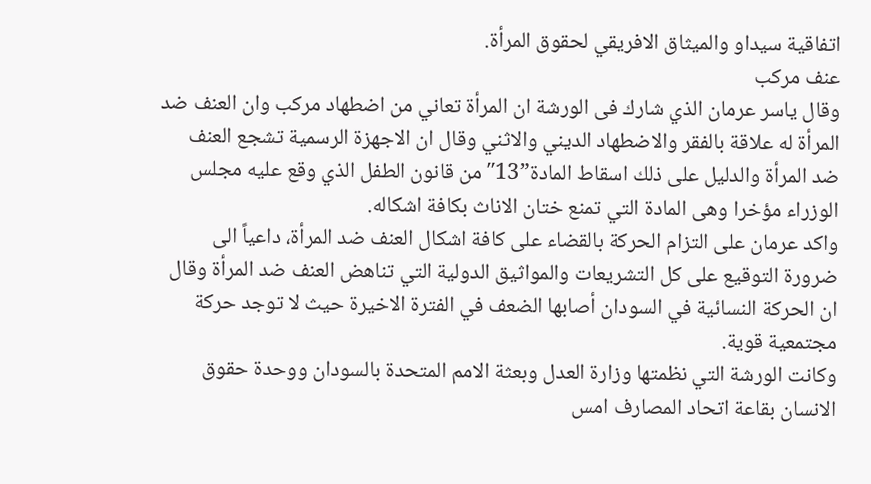اتفاقية سيداو والميثاق الافريقي لحقوق المرأة.
عنف مركب
وقال ياسر عرمان الذي شارك فى الورشة ان المرأة تعاني من اضطهاد مركب وان العنف ضد المرأة له علاقة بالفقر والاضطهاد الديني والاثني وقال ان الاجهزة الرسمية تشجع العنف ضد المرأة والدليل على ذلك اسقاط المادة”13″ من قانون الطفل الذي وقع عليه مجلس الوزراء مؤخرا وهى المادة التي تمنع ختان الاناث بكافة اشكاله.
واكد عرمان على التزام الحركة بالقضاء على كافة اشكال العنف ضد المرأة، داعياً الى ضرورة التوقيع على كل التشريعات والمواثيق الدولية التي تناهض العنف ضد المرأة وقال ان الحركة النسائية في السودان أصابها الضعف في الفترة الاخيرة حيث لا توجد حركة مجتمعية قوية.
وكانت الورشة التي نظمتها وزارة العدل وبعثة الامم المتحدة بالسودان ووحدة حقوق الانسان بقاعة اتحاد المصارف امس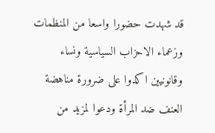قد شهدت حضورا واسعا من المنظمات وزعماء الاحزاب السياسية ونساء وقانونيين اكدوا على ضرورة مناهضة العنف ضد المرأة ودعوا لمزيد من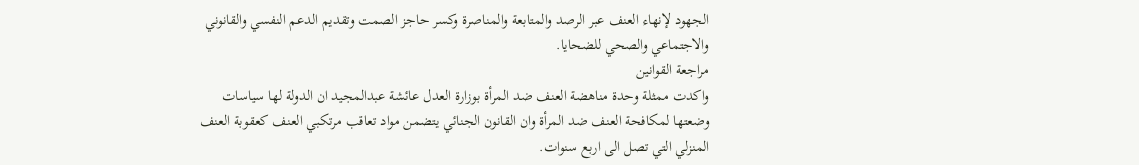الجهود لإنهاء العنف عبر الرصد والمتابعة والمناصرة وكسر حاجز الصمت وتقديم الدعم النفسي والقانوني والاجتماعي والصحي للضحايا.
مراجعة القوانين
واكدت ممثلة وحدة مناهضة العنف ضد المرأة بوزارة العدل عائشة عبدالمجيد ان الدولة لها سياسات وضعتها لمكافحة العنف ضد المرأة وان القانون الجنائي يتضمن مواد تعاقب مرتكبي العنف كعقوبة العنف المنزلي التي تصل الى اربع سنوات.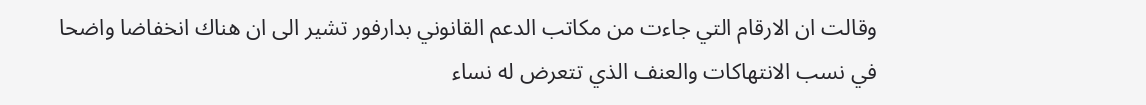وقالت ان الارقام التي جاءت من مكاتب الدعم القانوني بدارفور تشير الى ان هناك انخفاضا واضحا في نسب الانتهاكات والعنف الذي تتعرض له نساء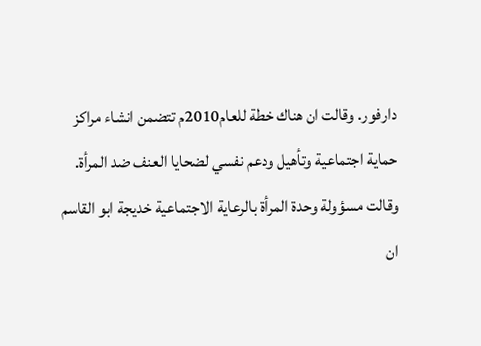دارفور. وقالت ان هناك خطة للعام2010م تتضمن انشاء مراكز حماية اجتماعية وتأهيل ودعم نفسي لضحايا العنف ضد المرأة.
وقالت مسؤولة وحدة المرأة بالرعاية الاجتماعية خديجة ابو القاسم ان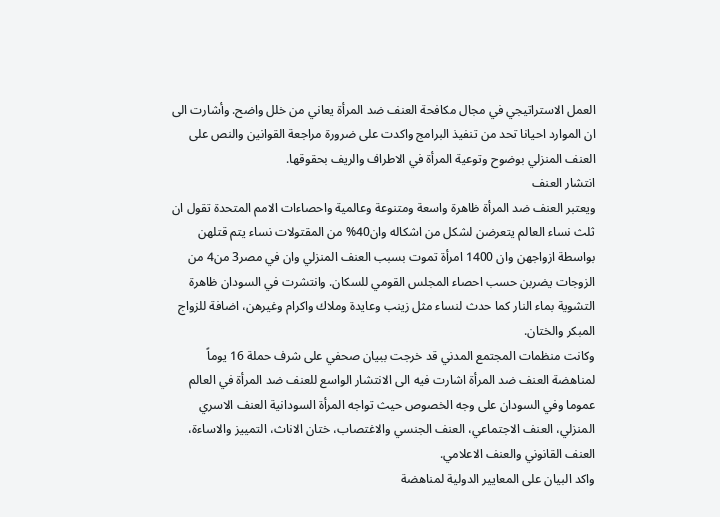العمل الاستراتيجي في مجال مكافحة العنف ضد المرأة يعاني من خلل واضح. وأشارت الى ان الموارد احيانا تحد من تنفيذ البرامج واكدت على ضرورة مراجعة القوانين والنص على العنف المنزلي بوضوح وتوعية المرأة في الاطراف والريف بحقوقها.
انتشار العنف
ويعتبر العنف ضد المرأة ظاهرة واسعة ومتنوعة وعالمية واحصاءات الامم المتحدة تقول ان ثلث نساء العالم يتعرضن لشكل من اشكاله وان40% من المقتولات نساء يتم قتلهن بواسطة ازواجهن وان 1400 امرأة تموت بسبب العنف المنزلي وان في مصر3 من4 من الزوجات يضربن حسب احصاء المجلس القومي للسكان. وانتشرت في السودان ظاهرة التشوية بماء النار كما حدث لنساء مثل زينب وعايدة وملاك واكرام وغيرهن، اضافة للزواج المبكر والختان.
وكانت منظمات المجتمع المدني قد خرجت ببيان صحفي على شرف حملة 16 يوماً لمناهضة العنف ضد المرأة اشارت فيه الى الانتشار الواسع للعنف ضد المرأة في العالم عموما وفي السودان على وجه الخصوص حيث تواجه المرأة السودانية العنف الاسري المنزلي، العنف الاجتماعي، العنف الجنسي والاغتصاب، ختان الاناث، التمييز والاساءة، العنف القانوني والعنف الاعلامي.
واكد البيان على المعايير الدولية لمناهضة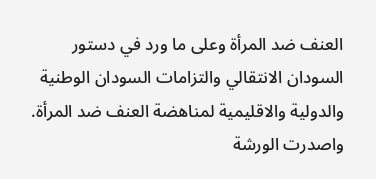العنف ضد المرأة وعلى ما ورد في دستور السودان الانتقالي والتزامات السودان الوطنية والدولية والاقليمية لمناهضة العنف ضد المرأة.
واصدرت الورشة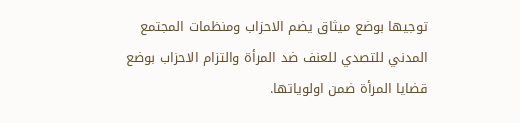توجيها بوضع ميثاق يضم الاحزاب ومنظمات المجتمع المدني للتصدي للعنف ضد المرأة والتزام الاحزاب بوضع قضايا المرأة ضمن اولوياتها.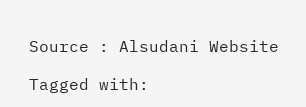Source : Alsudani Website

Tagged with: